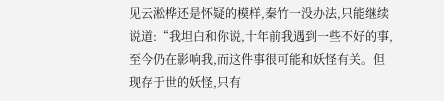见云淞桦还是怀疑的模样,秦竹一没办法,只能继续说道:“我坦白和你说,十年前我遇到一些不好的事,至今仍在影响我,而这件事很可能和妖怪有关。但现存于世的妖怪,只有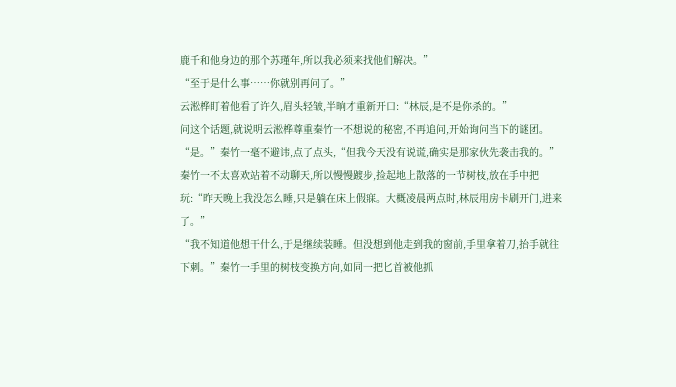鹿千和他身边的那个苏瑾年,所以我必须来找他们解决。”
“至于是什么事……你就别再问了。”
云淞桦盯着他看了许久,眉头轻皱,半晌才重新开口:“林辰,是不是你杀的。”
问这个话题,就说明云淞桦尊重秦竹一不想说的秘密,不再追问,开始询问当下的谜团。
“是。”秦竹一毫不避讳,点了点头,“但我今天没有说谎,确实是那家伙先袭击我的。”
秦竹一不太喜欢站着不动聊天,所以慢慢踱步,捡起地上散落的一节树枝,放在手中把玩:“昨天晚上我没怎么睡,只是躺在床上假寐。大概凌晨两点时,林辰用房卡刷开门,进来了。”
“我不知道他想干什么,于是继续装睡。但没想到他走到我的窗前,手里拿着刀,抬手就往下刺。”秦竹一手里的树枝变换方向,如同一把匕首被他抓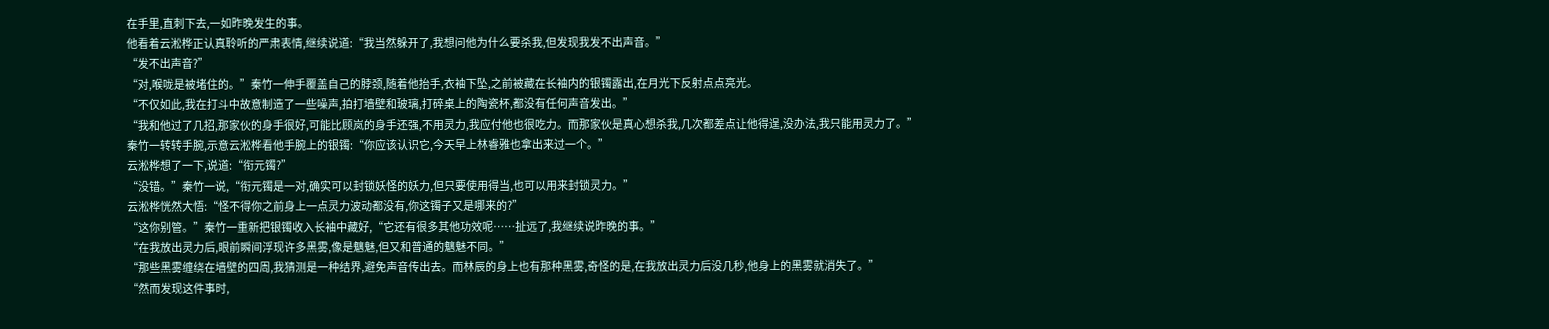在手里,直刺下去,一如昨晚发生的事。
他看着云淞桦正认真聆听的严肃表情,继续说道:“我当然躲开了,我想问他为什么要杀我,但发现我发不出声音。”
“发不出声音?”
“对,喉咙是被堵住的。”秦竹一伸手覆盖自己的脖颈,随着他抬手,衣袖下坠,之前被藏在长袖内的银镯露出,在月光下反射点点亮光。
“不仅如此,我在打斗中故意制造了一些噪声,拍打墙壁和玻璃,打碎桌上的陶瓷杯,都没有任何声音发出。”
“我和他过了几招,那家伙的身手很好,可能比顾岚的身手还强,不用灵力,我应付他也很吃力。而那家伙是真心想杀我,几次都差点让他得逞,没办法,我只能用灵力了。”
秦竹一转转手腕,示意云淞桦看他手腕上的银镯:“你应该认识它,今天早上林睿雅也拿出来过一个。”
云淞桦想了一下,说道:“衔元镯?”
“没错。”秦竹一说,“衔元镯是一对,确实可以封锁妖怪的妖力,但只要使用得当,也可以用来封锁灵力。”
云淞桦恍然大悟:“怪不得你之前身上一点灵力波动都没有,你这镯子又是哪来的?”
“这你别管。”秦竹一重新把银镯收入长袖中藏好,“它还有很多其他功效呢……扯远了,我继续说昨晚的事。”
“在我放出灵力后,眼前瞬间浮现许多黑雾,像是魑魅,但又和普通的魑魅不同。”
“那些黑雾缠绕在墙壁的四周,我猜测是一种结界,避免声音传出去。而林辰的身上也有那种黑雾,奇怪的是,在我放出灵力后没几秒,他身上的黑雾就消失了。”
“然而发现这件事时,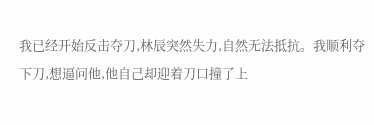我已经开始反击夺刀,林辰突然失力,自然无法抵抗。我顺利夺下刀,想逼问他,他自己却迎着刀口撞了上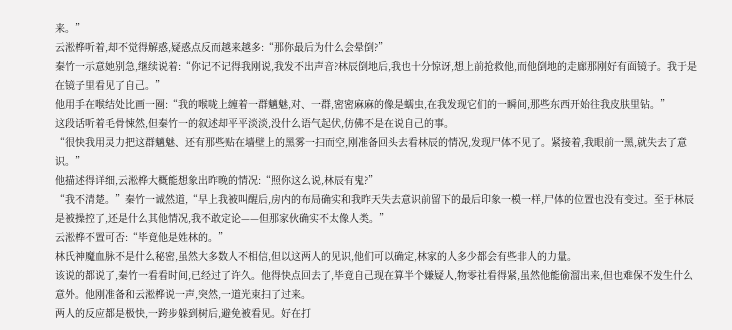来。”
云淞桦听着,却不觉得解惑,疑惑点反而越来越多:“那你最后为什么会晕倒?”
秦竹一示意她别急,继续说着:“你记不记得我刚说,我发不出声音?林辰倒地后,我也十分惊讶,想上前抢救他,而他倒地的走廊那刚好有面镜子。我于是在镜子里看见了自己。”
他用手在喉结处比画一圈:“我的喉咙上缠着一群魑魅,对、一群,密密麻麻的像是蠕虫,在我发现它们的一瞬间,那些东西开始往我皮肤里钻。”
这段话听着毛骨悚然,但秦竹一的叙述却平平淡淡,没什么语气起伏,仿佛不是在说自己的事。
“很快我用灵力把这群魑魅、还有那些贴在墙壁上的黑雾一扫而空,刚准备回头去看林辰的情况,发现尸体不见了。紧接着,我眼前一黑,就失去了意识。”
他描述得详细,云淞桦大概能想象出昨晚的情况:“照你这么说,林辰有鬼?”
“我不清楚。”秦竹一诚然道,“早上我被叫醒后,房内的布局确实和我昨天失去意识前留下的最后印象一模一样,尸体的位置也没有变过。至于林辰是被操控了,还是什么其他情况,我不敢定论——但那家伙确实不太像人类。”
云淞桦不置可否:“毕竟他是姓林的。”
林氏神魔血脉不是什么秘密,虽然大多数人不相信,但以这两人的见识,他们可以确定,林家的人多少都会有些非人的力量。
该说的都说了,秦竹一看看时间,已经过了许久。他得快点回去了,毕竟自己现在算半个嫌疑人,物零社看得紧,虽然他能偷溜出来,但也难保不发生什么意外。他刚准备和云淞桦说一声,突然,一道光束扫了过来。
两人的反应都是极快,一跨步躲到树后,避免被看见。好在打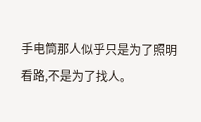手电筒那人似乎只是为了照明看路,不是为了找人。